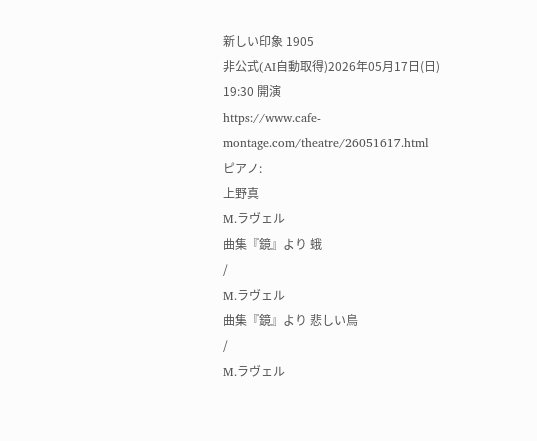新しい印象 1905
非公式(AI自動取得)2026年05月17日(日) 19:30 開演
https://www.cafe-montage.com/theatre/26051617.html
ピアノ:
上野真
M.ラヴェル
曲集『鏡』より 蛾
/
M.ラヴェル
曲集『鏡』より 悲しい鳥
/
M.ラヴェル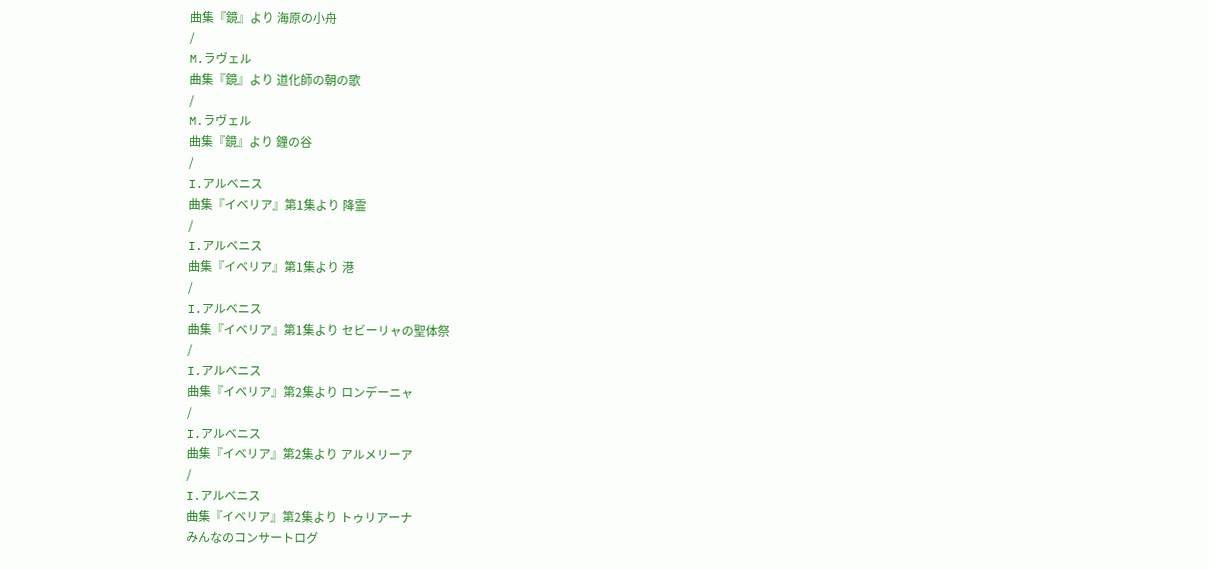曲集『鏡』より 海原の小舟
/
M.ラヴェル
曲集『鏡』より 道化師の朝の歌
/
M.ラヴェル
曲集『鏡』より 鐘の谷
/
I.アルベニス
曲集『イベリア』第1集より 降霊
/
I.アルベニス
曲集『イベリア』第1集より 港
/
I.アルベニス
曲集『イベリア』第1集より セビーリャの聖体祭
/
I.アルベニス
曲集『イベリア』第2集より ロンデーニャ
/
I.アルベニス
曲集『イベリア』第2集より アルメリーア
/
I.アルベニス
曲集『イベリア』第2集より トゥリアーナ
みんなのコンサートログ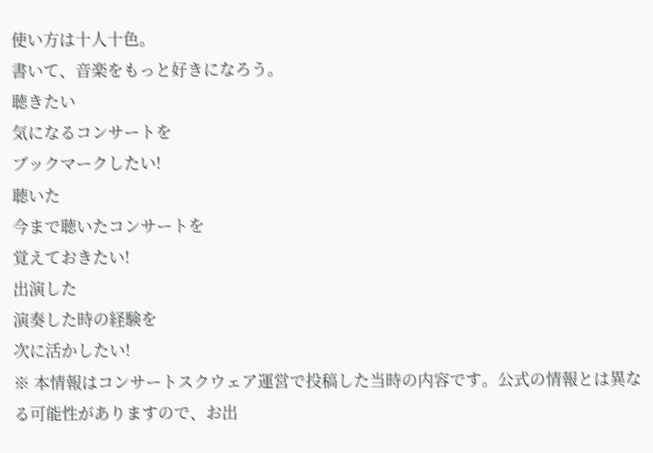使い方は十人十色。
書いて、音楽をもっと好きになろう。
聴きたい
気になるコンサートを
ブックマークしたい!
聴いた
今まで聴いたコンサートを
覚えておきたい!
出演した
演奏した時の経験を
次に活かしたい!
※ 本情報はコンサートスクウェア運営で投稿した当時の内容です。公式の情報とは異なる可能性がありますので、お出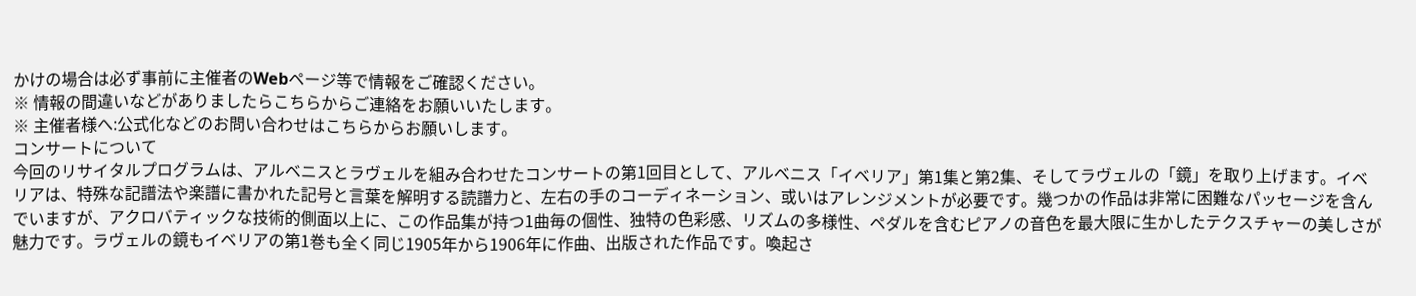かけの場合は必ず事前に主催者のWebページ等で情報をご確認ください。
※ 情報の間違いなどがありましたらこちらからご連絡をお願いいたします。
※ 主催者様へ:公式化などのお問い合わせはこちらからお願いします。
コンサートについて
今回のリサイタルプログラムは、アルベニスとラヴェルを組み合わせたコンサートの第1回目として、アルベニス「イベリア」第1集と第2集、そしてラヴェルの「鏡」を取り上げます。イベリアは、特殊な記譜法や楽譜に書かれた記号と言葉を解明する読譜力と、左右の手のコーディネーション、或いはアレンジメントが必要です。幾つかの作品は非常に困難なパッセージを含んでいますが、アクロバティックな技術的側面以上に、この作品集が持つ1曲毎の個性、独特の色彩感、リズムの多様性、ペダルを含むピアノの音色を最大限に生かしたテクスチャーの美しさが魅力です。ラヴェルの鏡もイベリアの第1巻も全く同じ1905年から1906年に作曲、出版された作品です。喚起さ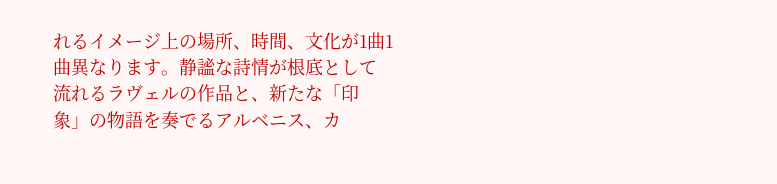れるイメージ上の場所、時間、文化が1曲1曲異なります。静謐な詩情が根底として流れるラヴェルの作品と、新たな「印象」の物語を奏でるアルベニス、カ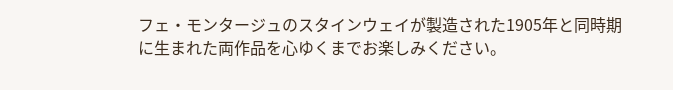フェ・モンタージュのスタインウェイが製造された1905年と同時期に生まれた両作品を心ゆくまでお楽しみください。